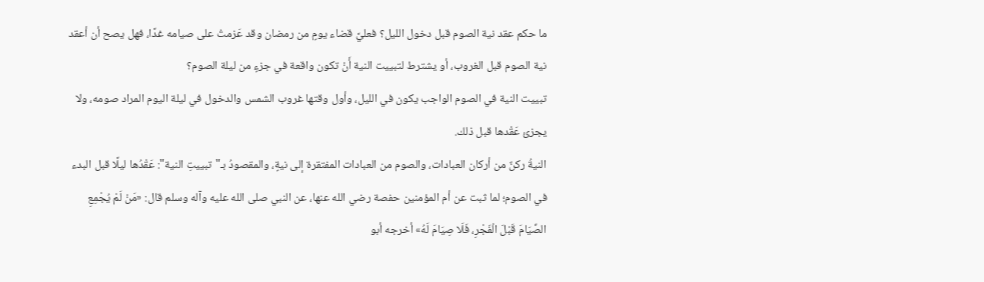ما حكم عقد نية الصوم قبل دخول الليل؟ فعليَّ قضاء يومٍ من رمضان وقد عَزمتُ على صيامه غدًا، فهل يصح أن أعقد نية الصوم قبل الغروب، أو يشترط لتبييت النية أَنْ تكون واقعة في جزءٍ من ليلة الصوم؟
تبييت النية في الصوم الواجب يكون في الليل، وأول وقتها غروب الشمس والدخول في ليلة اليوم المراد صومه، ولا يجزئ عَقْدها قبل ذلك.
النيةُ ركنٌ من أركان العبادات، والصوم من العبادات المفتقرة إلى نيةٍ، والمقصودُ بـ"تبييتِ النية": عَقْدُها ليلًا قبل البدء في الصوم؛ لما ثبت عن أم المؤمنين حفصة رضي الله عنها، عن النبي صلى الله عليه وآله وسلم قال: «مَنْ لَمْ يُجْمِعِ الصِّيَامَ قَبْلَ الْفَجْرِ، فَلَا صِيَامَ لَهُ» أخرجه أبو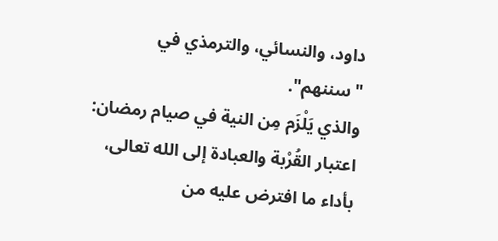داود، والنسائي، والترمذي في "سننهم".
والذي يَلْزَم مِن النية في صيام رمضان: اعتبار القُرْبة والعبادة إلى الله تعالى، بأداء ما افترض عليه من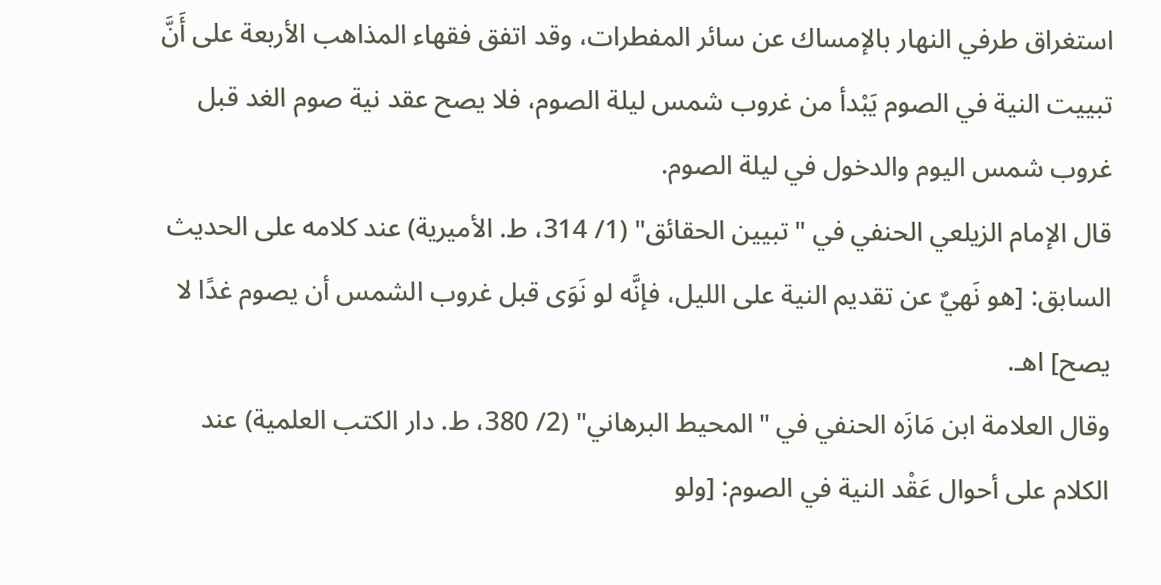استغراق طرفي النهار بالإمساك عن سائر المفطرات، وقد اتفق فقهاء المذاهب الأربعة على أَنَّ تبييت النية في الصوم يَبْدأ من غروب شمس ليلة الصوم، فلا يصح عقد نية صوم الغد قبل غروب شمس اليوم والدخول في ليلة الصوم.
قال الإمام الزيلعي الحنفي في "تبيين الحقائق" (1/ 314، ط. الأميرية) عند كلامه على الحديث السابق: [هو نَهيٌ عن تقديم النية على الليل، فإنَّه لو نَوَى قبل غروب الشمس أن يصوم غدًا لا يصح] اهـ.
وقال العلامة ابن مَازَه الحنفي في "المحيط البرهاني" (2/ 380، ط. دار الكتب العلمية) عند الكلام على أحوال عَقْد النية في الصوم: [ولو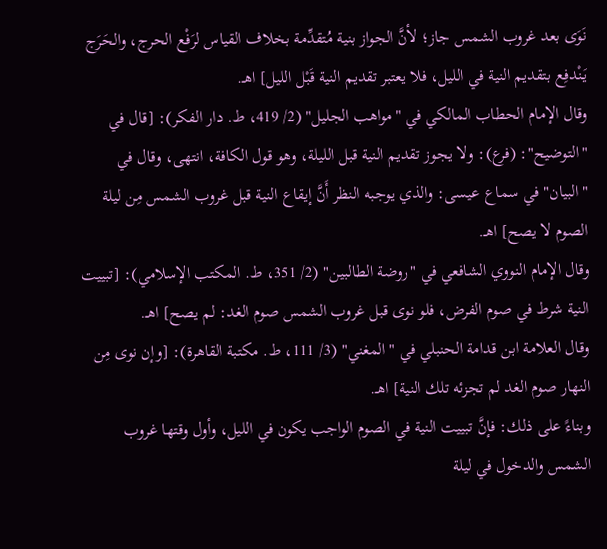نَوَى بعد غروب الشمس جاز؛ لأنَّ الجواز بنية مُتقدِّمة بخلاف القياس لرَفْع الحرج، والحَرَج يَنْدفِع بتقديم النية في الليل، فلا يعتبر تقديم النية قَبْل الليل] اهـ.
وقال الإمام الحطاب المالكي في "مواهب الجليل" (2/ 419، ط. دار الفكر): [قال في "التوضيح": (فرع): ولا يجوز تقديم النية قبل الليلة، وهو قول الكافة، انتهى، وقال في "البيان" في سماع عيسى: والذي يوجبه النظر أَنَّ إيقاع النية قبل غروب الشمس مِن ليلة الصوم لا يصح] اهـ.
وقال الإمام النووي الشافعي في "روضة الطالبين" (2/ 351، ط. المكتب الإسلامي): [تبييت النية شرط في صوم الفرض، فلو نوى قبل غروب الشمس صوم الغد: لم يصح] اهـ.
وقال العلامة ابن قدامة الحنبلي في "المغني" (3/ 111، ط. مكتبة القاهرة): [وإن نوى مِن النهار صوم الغد لم تجزئه تلك النية] اهـ.
وبناءً على ذلك: فإنَّ تبييت النية في الصوم الواجب يكون في الليل، وأول وقتها غروب الشمس والدخول في ليلة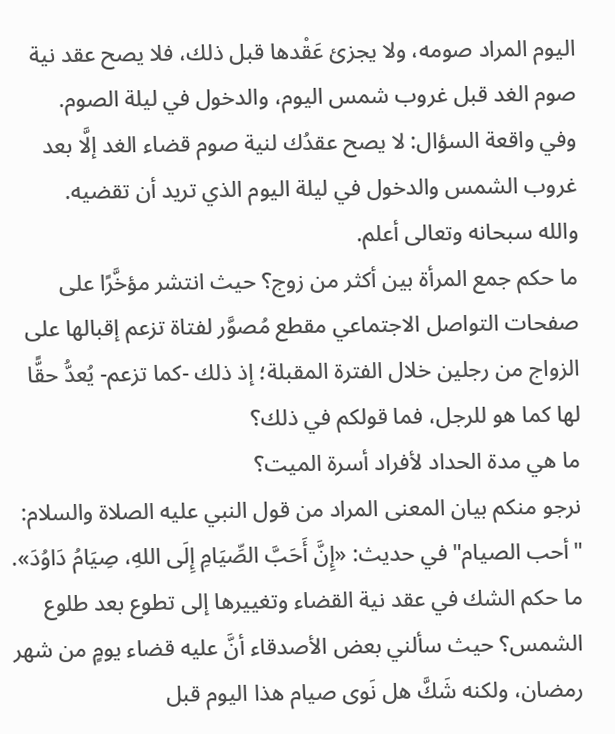اليوم المراد صومه، ولا يجزئ عَقْدها قبل ذلك، فلا يصح عقد نية صوم الغد قبل غروب شمس اليوم، والدخول في ليلة الصوم.
وفي واقعة السؤال: لا يصح عقدُك لنية صوم قضاء الغد إلَّا بعد غروب الشمس والدخول في ليلة اليوم الذي تريد أن تقضيه.
والله سبحانه وتعالى أعلم.
ما حكم جمع المرأة بين أكثر من زوج؟ حيث انتشر مؤخَّرًا على صفحات التواصل الاجتماعي مقطع مُصوَّر لفتاة تزعم إقبالها على الزواج من رجلين خلال الفترة المقبلة؛ إذ ذلك -كما تزعم- يُعدُّ حقًّا لها كما هو للرجل، فما قولكم في ذلك؟
ما هي مدة الحداد لأفراد أسرة الميت؟
نرجو منكم بيان المعنى المراد من قول النبي عليه الصلاة والسلام: "أحب الصيام" في حديث: «إِنَّ أَحَبَّ الصِّيَامِ إِلَى اللهِ، صِيَامُ دَاوُدَ».
ما حكم الشك في عقد نية القضاء وتغييرها إلى تطوع بعد طلوع الشمس؟ حيث سألني بعض الأصدقاء أنَّ عليه قضاء يومٍ من شهر رمضان، ولكنه شَكَّ هل نَوى صيام هذا اليوم قبل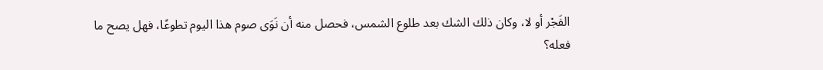الفَجْر أو لا، وكان ذلك الشك بعد طلوع الشمس، فحصل منه أن نَوَى صوم هذا اليوم تطوعًا، فهل يصح ما فعله؟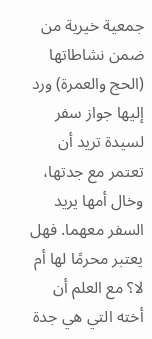جمعية خيرية من ضمن نشاطاتها (الحج والعمرة) ورد إليها جواز سفر لسيدة تريد أن تعتمر مع جدتها، وخال أمها يريد السفر معهما. فهل يعتبر محرمًا لها أم لا؟ مع العلم أن أخته التي هي جدة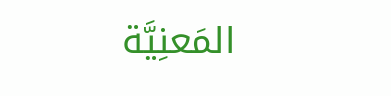المَعنِيَّة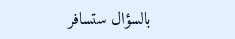بالسؤال ستسافر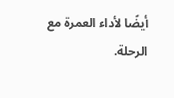أيضًا لأداء العمرة مع الرحلة.